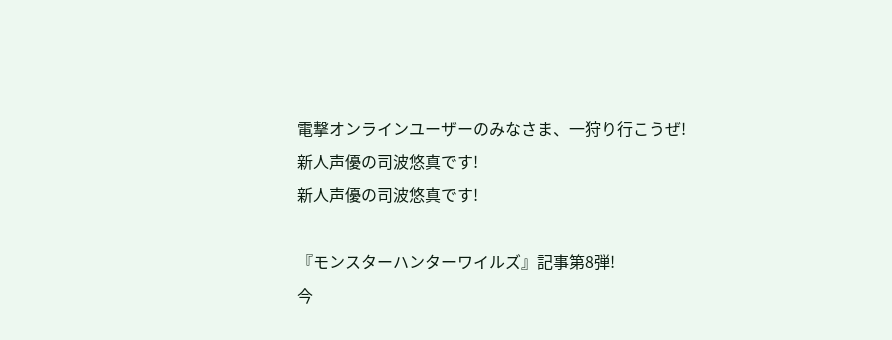電撃オンラインユーザーのみなさま、一狩り行こうぜ!
新人声優の司波悠真です!
新人声優の司波悠真です!

『モンスターハンターワイルズ』記事第8弾!
今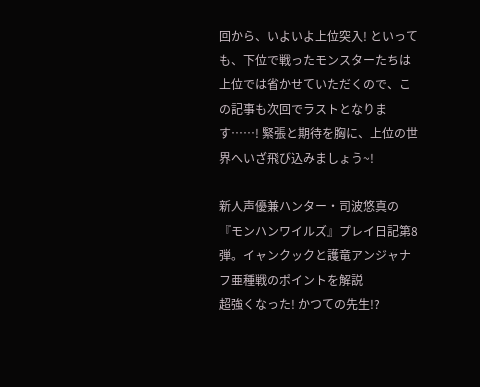回から、いよいよ上位突入! といっても、下位で戦ったモンスターたちは上位では省かせていただくので、この記事も次回でラストとなります……! 緊張と期待を胸に、上位の世界へいざ飛び込みましょう~!

新人声優兼ハンター・司波悠真の『モンハンワイルズ』プレイ日記第8弾。イャンクックと護竜アンジャナフ亜種戦のポイントを解説
超強くなった! かつての先生!?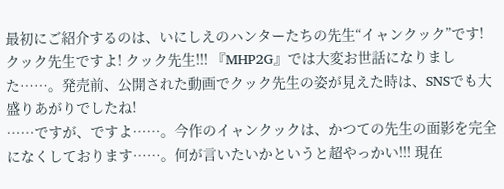最初にご紹介するのは、いにしえのハンターたちの先生“イャンクック”です! クック先生ですよ! クック先生!!! 『MHP2G』では大変お世話になりました……。発売前、公開された動画でクック先生の姿が見えた時は、SNSでも大盛りあがりでしたね!
……ですが、ですよ……。今作のイャンクックは、かつての先生の面影を完全になくしております……。何が言いたいかというと超やっかい!!! 現在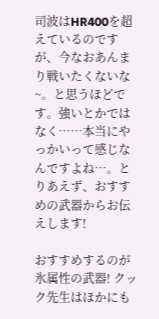司波はHR400を超えているのですが、今なおあんまり戦いたくないな~。と思うほどです。強いとかではなく……本当にやっかいって感じなんですよね…。とりあえず、おすすめの武器からお伝えします!

おすすめするのが氷属性の武器! クック先生はほかにも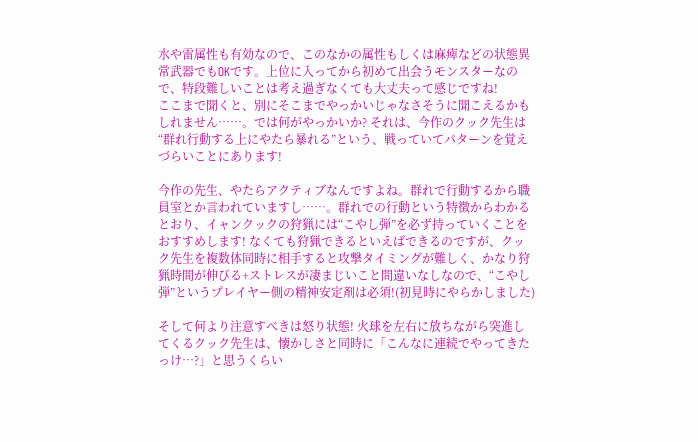水や雷属性も有効なので、このなかの属性もしくは麻痺などの状態異常武器でもOKです。上位に入ってから初めて出会うモンスターなので、特段難しいことは考え過ぎなくても大丈夫って感じですね!
ここまで聞くと、別にそこまでやっかいじゃなさそうに聞こえるかもしれません……。では何がやっかいか? それは、今作のクック先生は“群れ行動する上にやたら暴れる”という、戦っていてパターンを覚えづらいことにあります!

今作の先生、やたらアクティブなんですよね。群れで行動するから職員室とか言われていますし……。群れでの行動という特徴からわかるとおり、イャンクックの狩猟には“こやし弾”を必ず持っていくことをおすすめします! なくても狩猟できるといえばできるのですが、クック先生を複数体同時に相手すると攻撃タイミングが難しく、かなり狩猟時間が伸びる+ストレスが凄まじいこと間違いなしなので、“こやし弾”というプレイヤー側の精神安定剤は必須!(初見時にやらかしました)

そして何より注意すべきは怒り状態! 火球を左右に放ちながら突進してくるクック先生は、懐かしさと同時に「こんなに連続でやってきたっけ…?」と思うくらい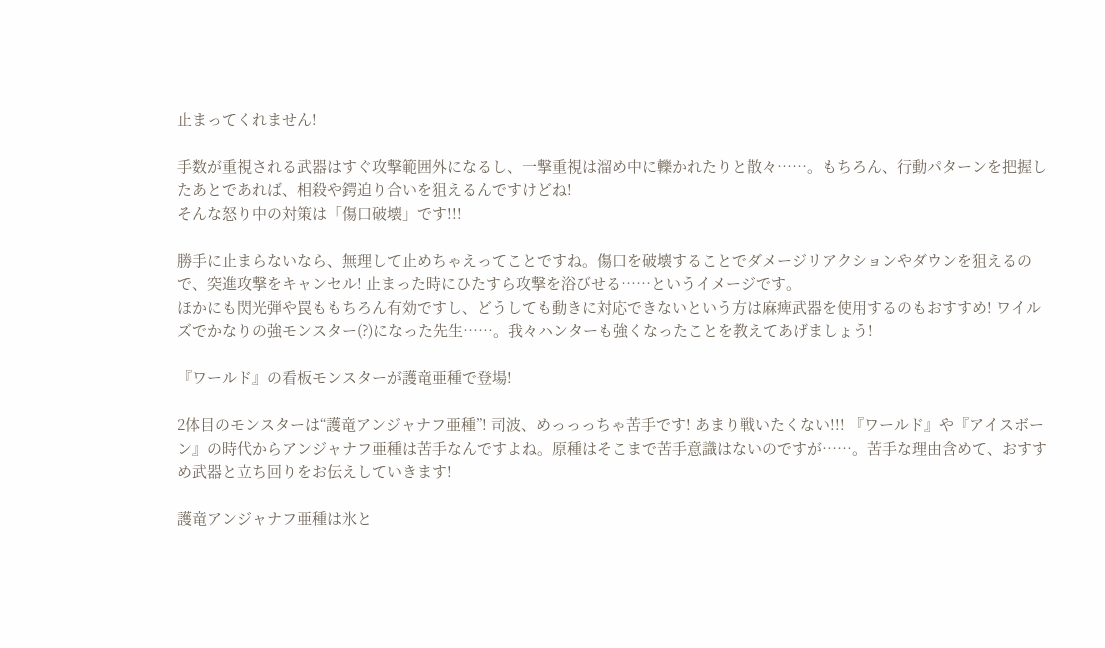止まってくれません!

手数が重視される武器はすぐ攻撃範囲外になるし、一撃重視は溜め中に轢かれたりと散々……。もちろん、行動パターンを把握したあとであれば、相殺や鍔迫り合いを狙えるんですけどね!
そんな怒り中の対策は「傷口破壊」です!!!

勝手に止まらないなら、無理して止めちゃえってことですね。傷口を破壊することでダメージリアクションやダウンを狙えるので、突進攻撃をキャンセル! 止まった時にひたすら攻撃を浴びせる……というイメージです。
ほかにも閃光弾や罠ももちろん有効ですし、どうしても動きに対応できないという方は麻痺武器を使用するのもおすすめ! ワイルズでかなりの強モンスター(?)になった先生……。我々ハンターも強くなったことを教えてあげましょう!

『ワールド』の看板モンスターが護竜亜種で登場!

2体目のモンスターは“護竜アンジャナフ亜種”! 司波、めっっっちゃ苦手です! あまり戦いたくない!!! 『ワールド』や『アイスボーン』の時代からアンジャナフ亜種は苦手なんですよね。原種はそこまで苦手意識はないのですが……。苦手な理由含めて、おすすめ武器と立ち回りをお伝えしていきます!

護竜アンジャナフ亜種は氷と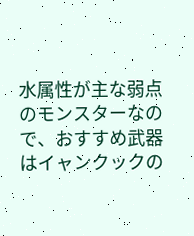水属性が主な弱点のモンスターなので、おすすめ武器はイャンクックの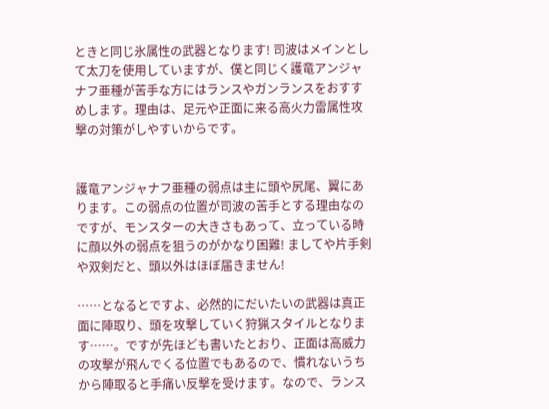ときと同じ氷属性の武器となります! 司波はメインとして太刀を使用していますが、僕と同じく護竜アンジャナフ亜種が苦手な方にはランスやガンランスをおすすめします。理由は、足元や正面に来る高火力雷属性攻撃の対策がしやすいからです。


護竜アンジャナフ亜種の弱点は主に頭や尻尾、翼にあります。この弱点の位置が司波の苦手とする理由なのですが、モンスターの大きさもあって、立っている時に顔以外の弱点を狙うのがかなり困難! ましてや片手剣や双剣だと、頭以外はほぼ届きません!

……となるとですよ、必然的にだいたいの武器は真正面に陣取り、頭を攻撃していく狩猟スタイルとなります……。ですが先ほども書いたとおり、正面は高威力の攻撃が飛んでくる位置でもあるので、慣れないうちから陣取ると手痛い反撃を受けます。なので、ランス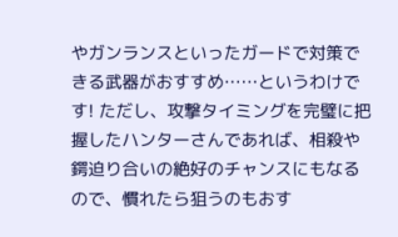やガンランスといったガードで対策できる武器がおすすめ……というわけです! ただし、攻撃タイミングを完璧に把握したハンターさんであれば、相殺や鍔迫り合いの絶好のチャンスにもなるので、慣れたら狙うのもおす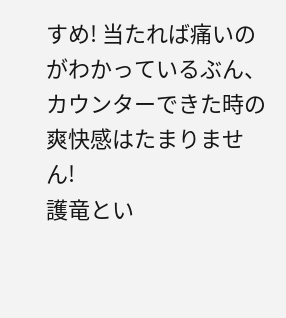すめ! 当たれば痛いのがわかっているぶん、カウンターできた時の爽快感はたまりません!
護竜とい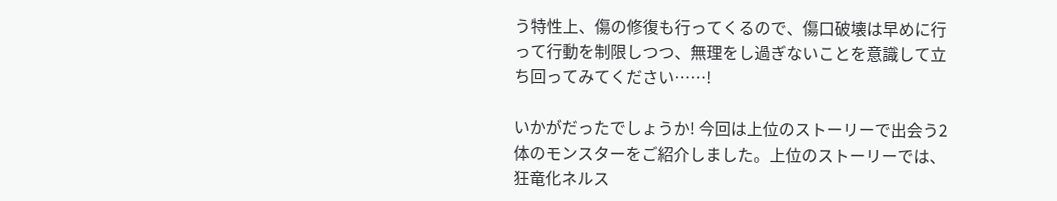う特性上、傷の修復も行ってくるので、傷口破壊は早めに行って行動を制限しつつ、無理をし過ぎないことを意識して立ち回ってみてください……!

いかがだったでしょうか! 今回は上位のストーリーで出会う2体のモンスターをご紹介しました。上位のストーリーでは、狂竜化ネルス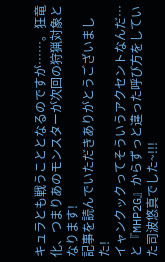キュラとも戦うこととなるのですが……。狂竜化、つまりあのモンスターが次回の狩猟対象となります!
記事を読んでいただきありがとうございました!
イャンクックってそういうアクセントなんだ…と『MHP2G』からずっと違った呼び方をしていた司波悠真でした~!!!